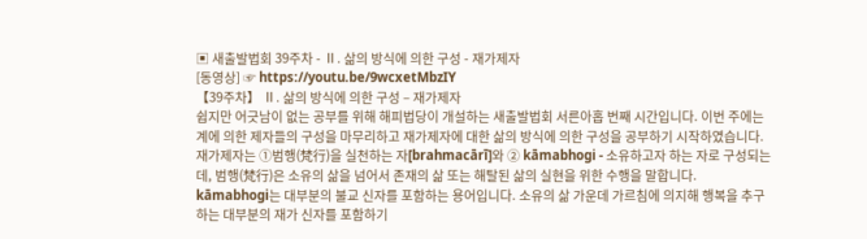▣ 새출발법회 39주차 - Ⅱ. 삶의 방식에 의한 구성 - 재가제자
[동영상] ☞ https://youtu.be/9wcxetMbzIY
【39주차】 Ⅱ. 삶의 방식에 의한 구성 – 재가제자
쉽지만 어긋남이 없는 공부를 위해 해피법당이 개설하는 새출발법회 서른아홉 번째 시간입니다. 이번 주에는 계에 의한 제자들의 구성을 마무리하고 재가제자에 대한 삶의 방식에 의한 구성을 공부하기 시작하였습니다.
재가제자는 ①범행(梵行)을 실천하는 자[brahmacārī]와 ② kāmabhogi - 소유하고자 하는 자로 구성되는데, 범행(梵行)은 소유의 삶을 넘어서 존재의 삶 또는 해탈된 삶의 실현을 위한 수행을 말합니다.
kāmabhogi는 대부분의 불교 신자를 포함하는 용어입니다. 소유의 삶 가운데 가르침에 의지해 행복을 추구하는 대부분의 재가 신자를 포함하기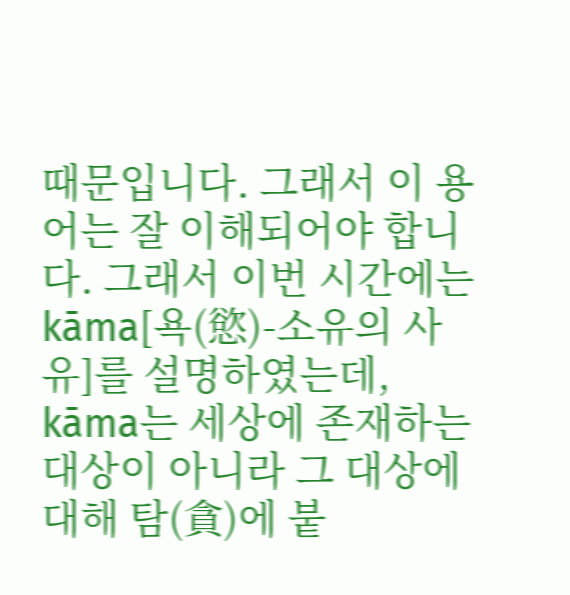때문입니다. 그래서 이 용어는 잘 이해되어야 합니다. 그래서 이번 시간에는 kāma[욕(慾)-소유의 사유]를 설명하였는데, kāma는 세상에 존재하는 대상이 아니라 그 대상에 대해 탐(貪)에 붙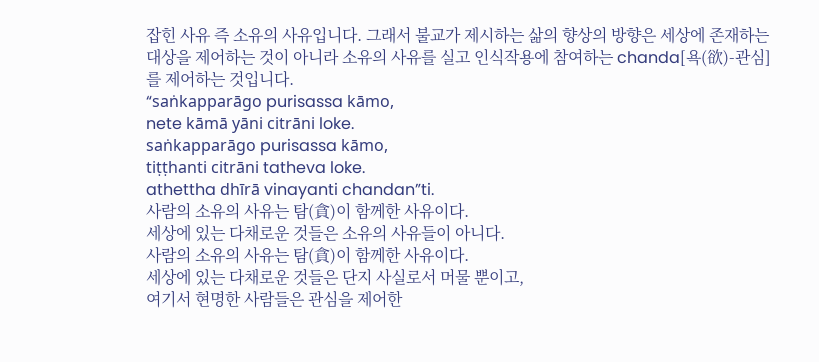잡힌 사유 즉 소유의 사유입니다. 그래서 불교가 제시하는 삶의 향상의 방향은 세상에 존재하는 대상을 제어하는 것이 아니라 소유의 사유를 실고 인식작용에 참여하는 chanda[욕(欲)-관심]를 제어하는 것입니다.
“saṅkapparāgo purisassa kāmo,
nete kāmā yāni citrāni loke.
saṅkapparāgo purisassa kāmo,
tiṭṭhanti citrāni tatheva loke.
athettha dhīrā vinayanti chandan”ti.
사람의 소유의 사유는 탐(貪)이 함께한 사유이다.
세상에 있는 다채로운 것들은 소유의 사유들이 아니다.
사람의 소유의 사유는 탐(貪)이 함께한 사유이다.
세상에 있는 다채로운 것들은 단지 사실로서 머물 뿐이고,
여기서 현명한 사람들은 관심을 제어한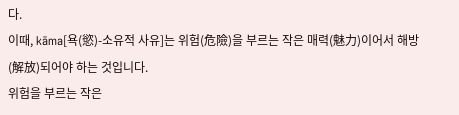다.
이때, kāma[욕(慾)-소유적 사유]는 위험(危險)을 부르는 작은 매력(魅力)이어서 해방(解放)되어야 하는 것입니다.
위험을 부르는 작은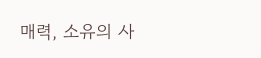매력, 소유의 사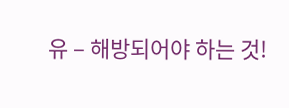유 ‒ 해방되어야 하는 것!